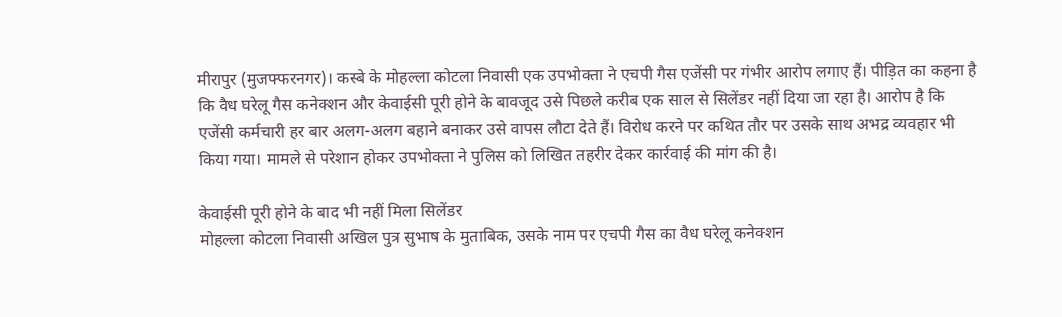मीरापुर (मुजफ्फरनगर)। कस्बे के मोहल्ला कोटला निवासी एक उपभोक्ता ने एचपी गैस एजेंसी पर गंभीर आरोप लगाए हैं। पीड़ित का कहना है कि वैध घरेलू गैस कनेक्शन और केवाईसी पूरी होने के बावजूद उसे पिछले करीब एक साल से सिलेंडर नहीं दिया जा रहा है। आरोप है कि एजेंसी कर्मचारी हर बार अलग-अलग बहाने बनाकर उसे वापस लौटा देते हैं। विरोध करने पर कथित तौर पर उसके साथ अभद्र व्यवहार भी किया गया। मामले से परेशान होकर उपभोक्ता ने पुलिस को लिखित तहरीर देकर कार्रवाई की मांग की है।

केवाईसी पूरी होने के बाद भी नहीं मिला सिलेंडर
मोहल्ला कोटला निवासी अखिल पुत्र सुभाष के मुताबिक, उसके नाम पर एचपी गैस का वैध घरेलू कनेक्शन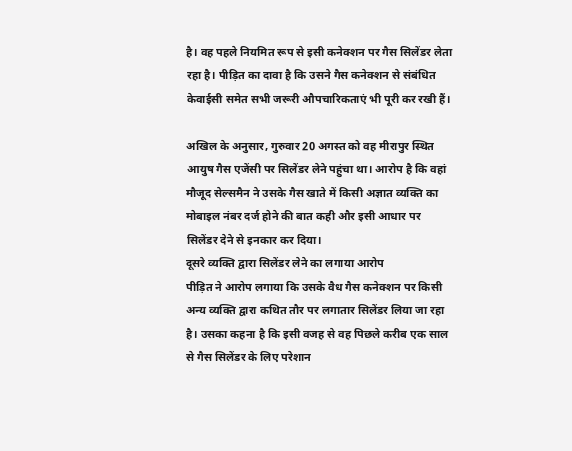है। वह पहले नियमित रूप से इसी कनेक्शन पर गैस सिलेंडर लेता रहा है। पीड़ित का दावा है कि उसने गैस कनेक्शन से संबंधित केवाईसी समेत सभी जरूरी औपचारिकताएं भी पूरी कर रखी हैं।

अखिल के अनुसार, गुरुवार 20 अगस्त को वह मीरापुर स्थित आयुष गैस एजेंसी पर सिलेंडर लेने पहुंचा था। आरोप है कि वहां मौजूद सेल्समैन ने उसके गैस खाते में किसी अज्ञात व्यक्ति का मोबाइल नंबर दर्ज होने की बात कही और इसी आधार पर सिलेंडर देने से इनकार कर दिया।
दूसरे व्यक्ति द्वारा सिलेंडर लेने का लगाया आरोप
पीड़ित ने आरोप लगाया कि उसके वैध गैस कनेक्शन पर किसी अन्य व्यक्ति द्वारा कथित तौर पर लगातार सिलेंडर लिया जा रहा है। उसका कहना है कि इसी वजह से वह पिछले करीब एक साल से गैस सिलेंडर के लिए परेशान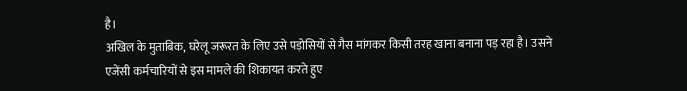है।
अखिल के मुताबिक, घरेलू जरूरत के लिए उसे पड़ोसियों से गैस मांगकर किसी तरह खाना बनाना पड़ रहा है। उसने एजेंसी कर्मचारियों से इस मामले की शिकायत करते हुए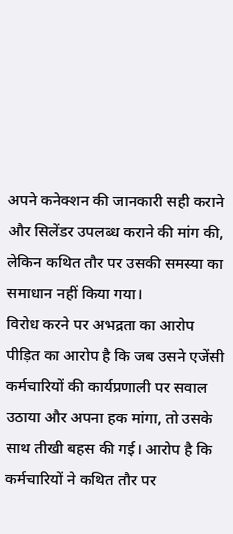अपने कनेक्शन की जानकारी सही कराने और सिलेंडर उपलब्ध कराने की मांग की, लेकिन कथित तौर पर उसकी समस्या का समाधान नहीं किया गया।
विरोध करने पर अभद्रता का आरोप
पीड़ित का आरोप है कि जब उसने एजेंसी कर्मचारियों की कार्यप्रणाली पर सवाल उठाया और अपना हक मांगा, तो उसके साथ तीखी बहस की गई। आरोप है कि कर्मचारियों ने कथित तौर पर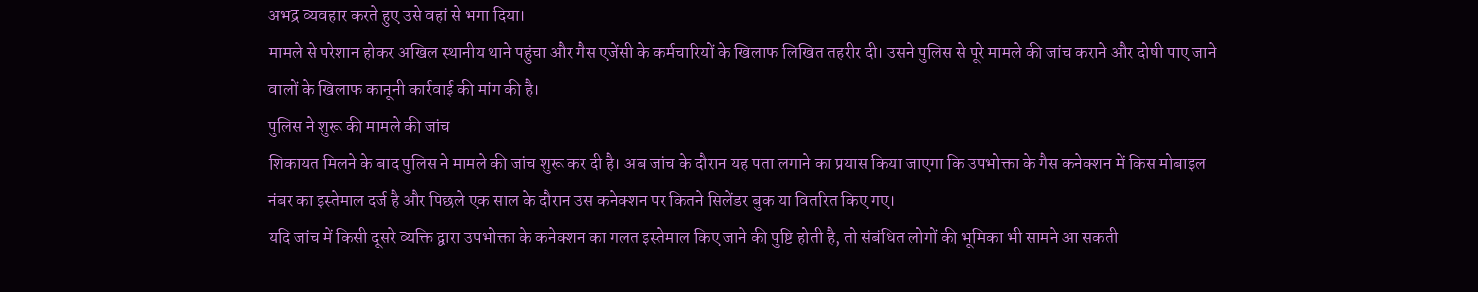अभद्र व्यवहार करते हुए उसे वहां से भगा दिया।
मामले से परेशान होकर अखिल स्थानीय थाने पहुंचा और गैस एजेंसी के कर्मचारियों के खिलाफ लिखित तहरीर दी। उसने पुलिस से पूरे मामले की जांच कराने और दोषी पाए जाने वालों के खिलाफ कानूनी कार्रवाई की मांग की है।
पुलिस ने शुरू की मामले की जांच
शिकायत मिलने के बाद पुलिस ने मामले की जांच शुरू कर दी है। अब जांच के दौरान यह पता लगाने का प्रयास किया जाएगा कि उपभोक्ता के गैस कनेक्शन में किस मोबाइल नंबर का इस्तेमाल दर्ज है और पिछले एक साल के दौरान उस कनेक्शन पर कितने सिलेंडर बुक या वितरित किए गए।
यदि जांच में किसी दूसरे व्यक्ति द्वारा उपभोक्ता के कनेक्शन का गलत इस्तेमाल किए जाने की पुष्टि होती है, तो संबंधित लोगों की भूमिका भी सामने आ सकती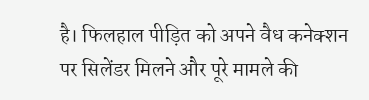है। फिलहाल पीड़ित को अपने वैध कनेक्शन पर सिलेंडर मिलने और पूरे मामले की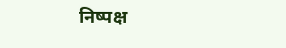निष्पक्ष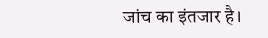जांच का इंतजार है।